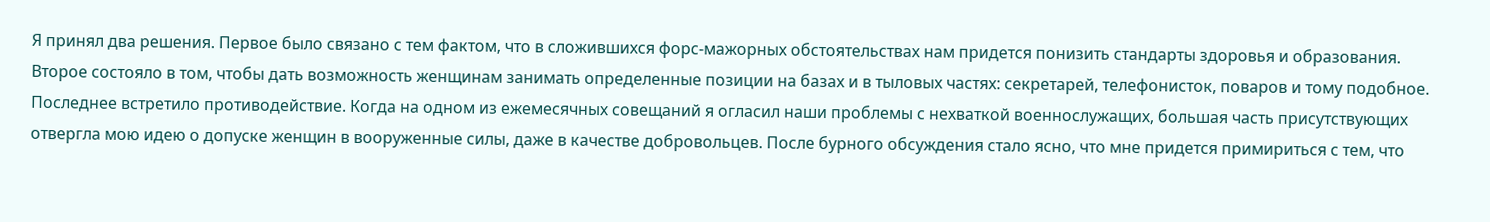Я принял два решения. Первое было связано с тем фактом, что в сложившихся форс-мажорных обстоятельствах нам придется понизить стандарты здоровья и образования. Второе состояло в том, чтобы дать возможность женщинам занимать определенные позиции на базах и в тыловых частях: секретарей, телефонисток, поваров и тому подобное. Последнее встретило противодействие. Когда на одном из ежемесячных совещаний я огласил наши проблемы с нехваткой военнослужащих, большая часть присутствующих отвергла мою идею о допуске женщин в вооруженные силы, даже в качестве добровольцев. После бурного обсуждения стало ясно, что мне придется примириться с тем, что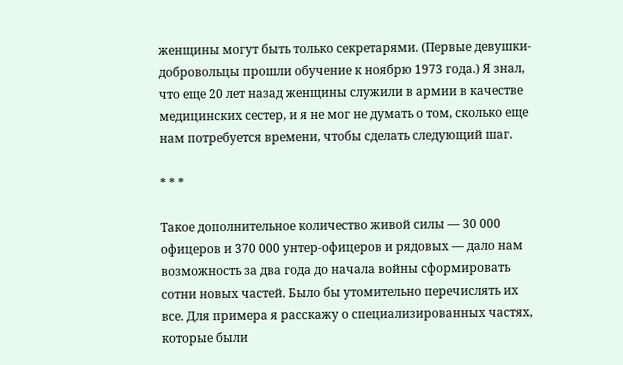женщины могут быть только секретарями. (Первые девушки-добровольцы прошли обучение к ноябрю 1973 года.) Я знал, что еще 20 лет назад женщины служили в армии в качестве медицинских сестер, и я не мог не думать о том, сколько еще нам потребуется времени, чтобы сделать следующий шаг.

* * *

Такое дополнительное количество живой силы — 30 000 офицеров и 370 000 унтер-офицеров и рядовых — дало нам возможность за два года до начала войны сформировать сотни новых частей. Было бы утомительно перечислять их все. Для примера я расскажу о специализированных частях, которые были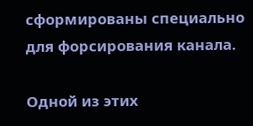сформированы специально для форсирования канала.

Одной из этих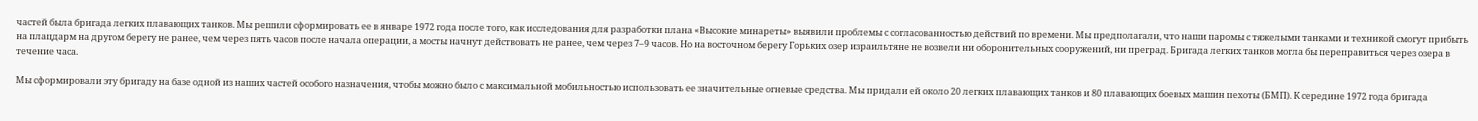частей была бригада легких плавающих танков. Мы решили сформировать ее в январе 1972 года после того, как исследования для разработки плана «Высокие минареты» выявили проблемы с согласованностью действий по времени. Мы предполагали, что наши паромы с тяжелыми танками и техникой смогут прибыть на плацдарм на другом берегу не ранее, чем через пять часов после начала операции, а мосты начнут действовать не ранее, чем через 7–9 часов. Но на восточном берегу Горьких озер израильтяне не возвели ни оборонительных сооружений, ни преград. Бригада легких танков могла бы переправиться через озера в течение часа.

Мы сформировали эту бригаду на базе одной из наших частей особого назначения, чтобы можно было с максимальной мобильностью использовать ее значительные огневые средства. Мы придали ей около 20 легких плавающих танков и 80 плавающих боевых машин пехоты (БМП). К середине 1972 года бригада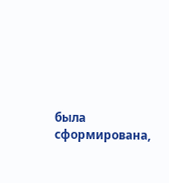была сформирована,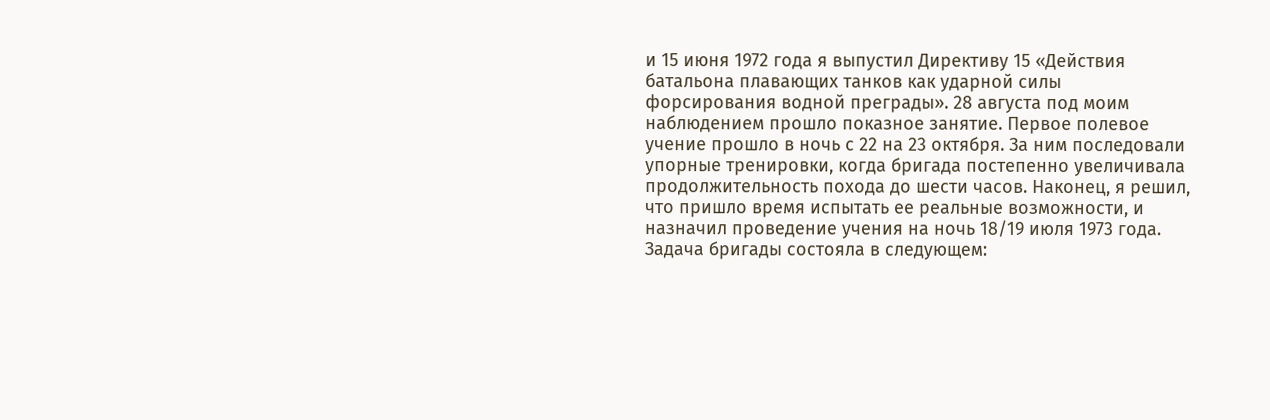и 15 июня 1972 года я выпустил Директиву 15 «Действия батальона плавающих танков как ударной силы форсирования водной преграды». 28 августа под моим наблюдением прошло показное занятие. Первое полевое учение прошло в ночь с 22 на 23 октября. За ним последовали упорные тренировки, когда бригада постепенно увеличивала продолжительность похода до шести часов. Наконец, я решил, что пришло время испытать ее реальные возможности, и назначил проведение учения на ночь 18/19 июля 1973 года. Задача бригады состояла в следующем: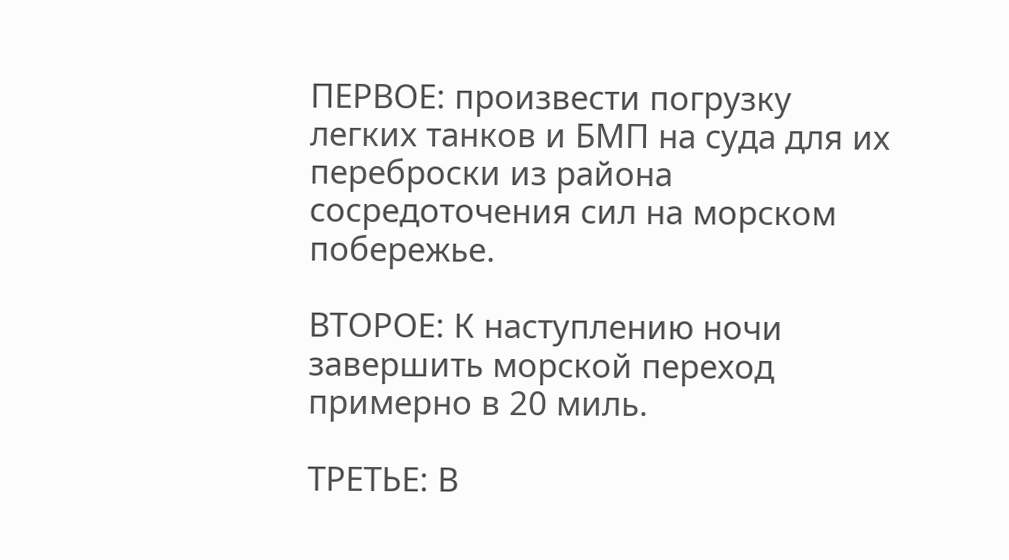ПЕРВОЕ: произвести погрузку легких танков и БМП на суда для их переброски из района сосредоточения сил на морском побережье.

ВТОРОЕ: К наступлению ночи завершить морской переход примерно в 20 миль.

ТРЕТЬЕ: В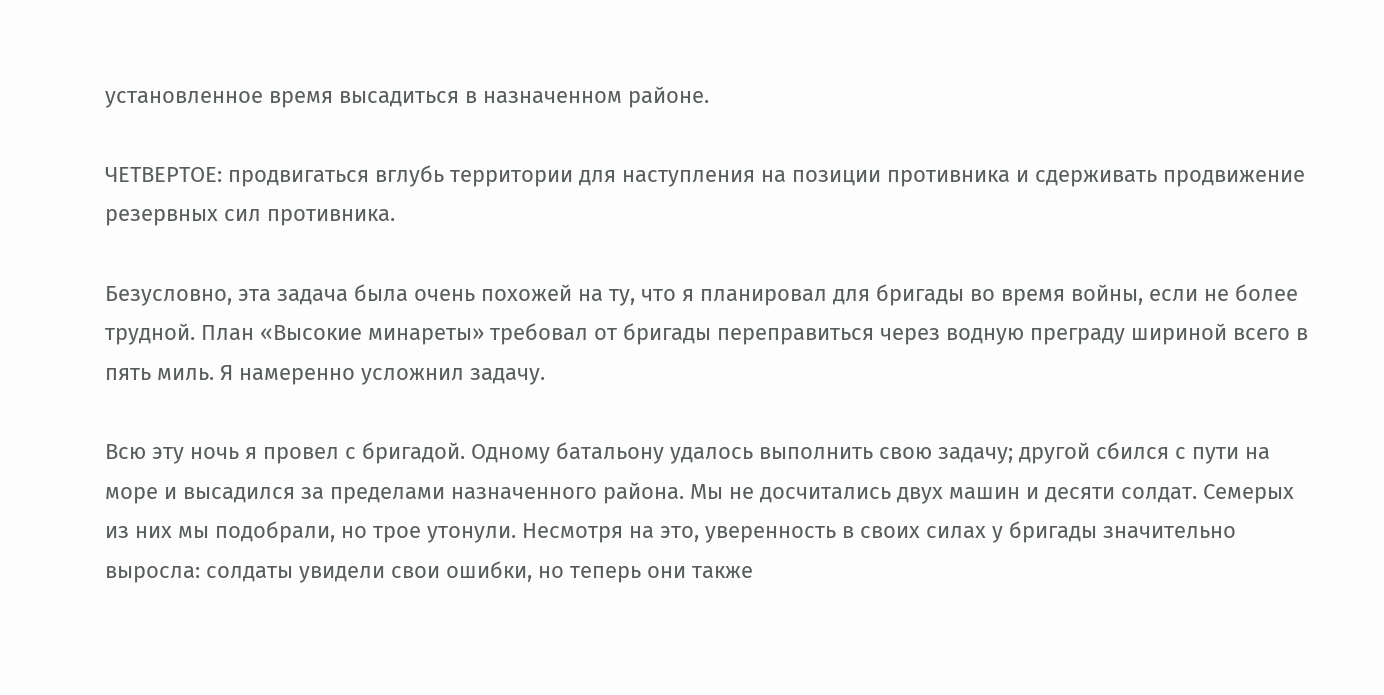установленное время высадиться в назначенном районе.

ЧЕТВЕРТОЕ: продвигаться вглубь территории для наступления на позиции противника и сдерживать продвижение резервных сил противника.

Безусловно, эта задача была очень похожей на ту, что я планировал для бригады во время войны, если не более трудной. План «Высокие минареты» требовал от бригады переправиться через водную преграду шириной всего в пять миль. Я намеренно усложнил задачу.

Всю эту ночь я провел с бригадой. Одному батальону удалось выполнить свою задачу; другой сбился с пути на море и высадился за пределами назначенного района. Мы не досчитались двух машин и десяти солдат. Семерых из них мы подобрали, но трое утонули. Несмотря на это, уверенность в своих силах у бригады значительно выросла: солдаты увидели свои ошибки, но теперь они также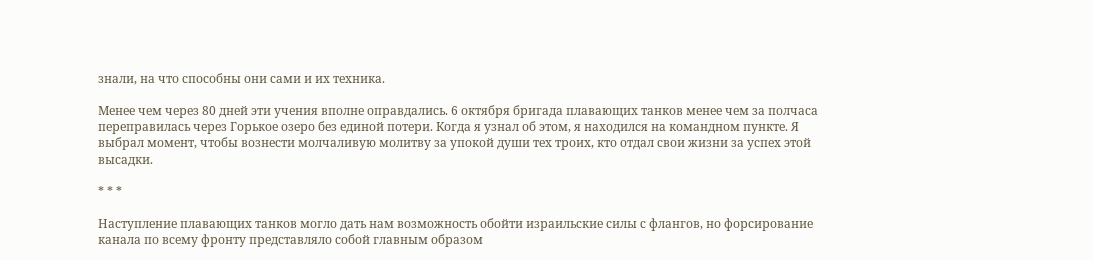знали, на что способны они сами и их техника.

Менее чем через 80 дней эти учения вполне оправдались. 6 октября бригада плавающих танков менее чем за полчаса переправилась через Горькое озеро без единой потери. Когда я узнал об этом, я находился на командном пункте. Я выбрал момент, чтобы вознести молчаливую молитву за упокой души тех троих, кто отдал свои жизни за успех этой высадки.

* * *

Наступление плавающих танков могло дать нам возможность обойти израильские силы с флангов, но форсирование канала по всему фронту представляло собой главным образом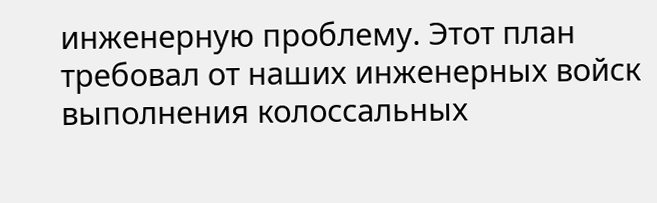инженерную проблему. Этот план требовал от наших инженерных войск выполнения колоссальных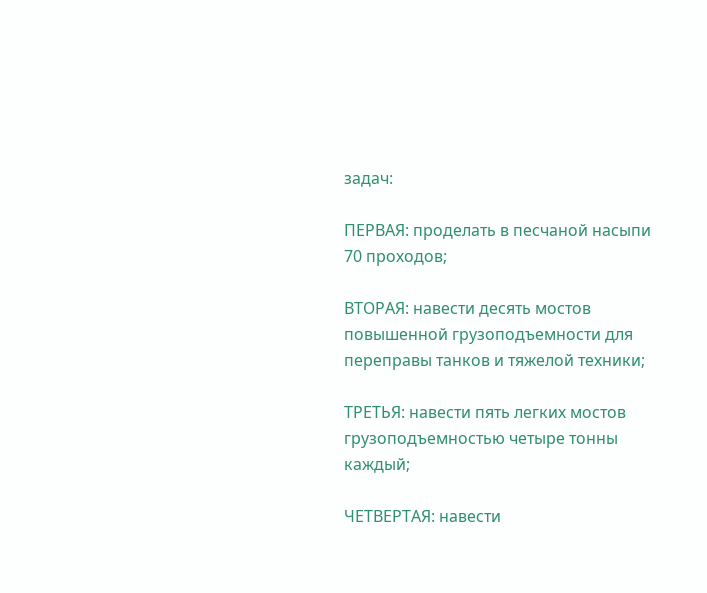задач:

ПЕРВАЯ: проделать в песчаной насыпи 70 проходов;

ВТОРАЯ: навести десять мостов повышенной грузоподъемности для переправы танков и тяжелой техники;

ТРЕТЬЯ: навести пять легких мостов грузоподъемностью четыре тонны каждый;

ЧЕТВЕРТАЯ: навести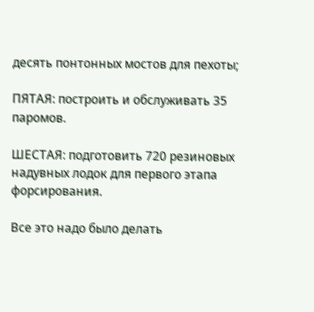десять понтонных мостов для пехоты;

ПЯТАЯ: построить и обслуживать 35 паромов.

ШЕСТАЯ: подготовить 720 резиновых надувных лодок для первого этапа форсирования.

Все это надо было делать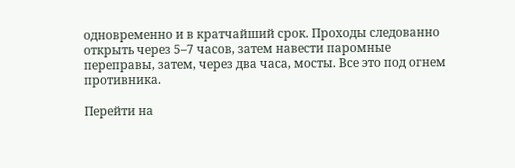одновременно и в кратчайший срок. Проходы следованно открыть через 5–7 часов, затем навести паромные переправы, затем, через два часа, мосты. Все это под огнем противника.

Перейти на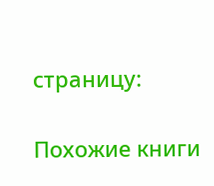страницу:

Похожие книги